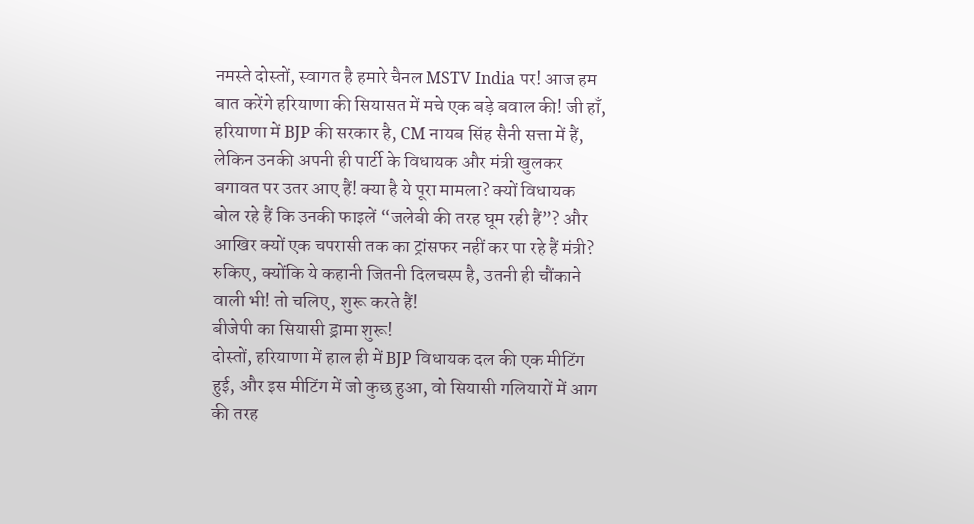नमस्ते दोस्तों, स्वागत है हमारे चैनल MSTV India पर! आज हम बात करेंगे हरियाणा की सियासत में मचे एक बड़े बवाल की! जी हाँ, हरियाणा में BJP की सरकार है, CM नायब सिंह सैनी सत्ता में हैं, लेकिन उनकी अपनी ही पार्टी के विधायक और मंत्री खुलकर बगावत पर उतर आए हैं! क्या है ये पूरा मामला? क्यों विधायक बोल रहे हैं कि उनकी फाइलें “जलेबी की तरह घूम रही हैं”? और आखिर क्यों एक चपरासी तक का ट्रांसफर नहीं कर पा रहे हैं मंत्री? रुकिए, क्योंकि ये कहानी जितनी दिलचस्प है, उतनी ही चौंकाने वाली भी! तो चलिए, शुरू करते हैं!
बीजेपी का सियासी ड्रामा शुरू!
दोस्तों, हरियाणा में हाल ही में BJP विधायक दल की एक मीटिंग हुई, और इस मीटिंग में जो कुछ हुआ, वो सियासी गलियारों में आग की तरह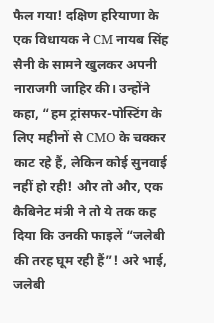फैल गया! दक्षिण हरियाणा के एक विधायक ने CM नायब सिंह सैनी के सामने खुलकर अपनी नाराजगी जाहिर की। उन्होंने कहा, “हम ट्रांसफर-पोस्टिंग के लिए महीनों से CMO के चक्कर काट रहे हैं, लेकिन कोई सुनवाई नहीं हो रही! और तो और, एक कैबिनेट मंत्री ने तो ये तक कह दिया कि उनकी फाइलें “जलेबी की तरह घूम रही हैं”! अरे भाई, जलेबी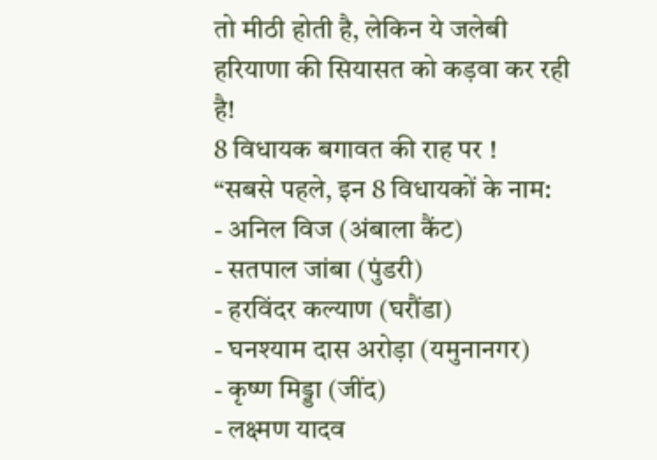तो मीठी होती है, लेकिन ये जलेबी हरियाणा की सियासत को कड़वा कर रही है!
8 विधायक बगावत की राह पर !
“सबसे पहले, इन 8 विधायकों के नाम:
- अनिल विज (अंबाला कैंट)
- सतपाल जांबा (पुंडरी)
- हरविंदर कल्याण (घरौंडा)
- घनश्याम दास अरोड़ा (यमुनानगर)
- कृष्ण मिड्डा (जींद)
- लक्ष्मण यादव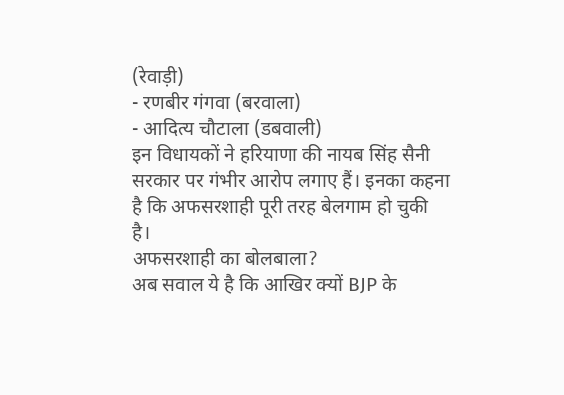(रेवाड़ी)
- रणबीर गंगवा (बरवाला)
- आदित्य चौटाला (डबवाली)
इन विधायकों ने हरियाणा की नायब सिंह सैनी सरकार पर गंभीर आरोप लगाए हैं। इनका कहना है कि अफसरशाही पूरी तरह बेलगाम हो चुकी है।
अफसरशाही का बोलबाला?
अब सवाल ये है कि आखिर क्यों BJP के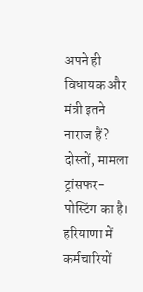अपने ही विधायक और मंत्री इतने नाराज हैं? दोस्तों, मामला ट्रांसफर-पोस्टिंग का है। हरियाणा में कर्मचारियों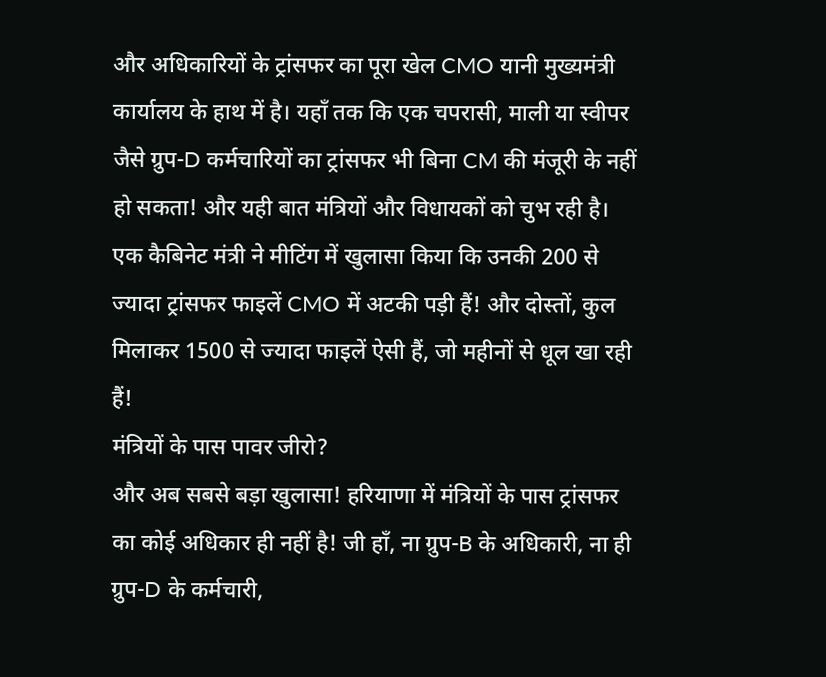और अधिकारियों के ट्रांसफर का पूरा खेल CMO यानी मुख्यमंत्री कार्यालय के हाथ में है। यहाँ तक कि एक चपरासी, माली या स्वीपर जैसे ग्रुप-D कर्मचारियों का ट्रांसफर भी बिना CM की मंजूरी के नहीं हो सकता! और यही बात मंत्रियों और विधायकों को चुभ रही है। एक कैबिनेट मंत्री ने मीटिंग में खुलासा किया कि उनकी 200 से ज्यादा ट्रांसफर फाइलें CMO में अटकी पड़ी हैं! और दोस्तों, कुल मिलाकर 1500 से ज्यादा फाइलें ऐसी हैं, जो महीनों से धूल खा रही हैं!
मंत्रियों के पास पावर जीरो?
और अब सबसे बड़ा खुलासा! हरियाणा में मंत्रियों के पास ट्रांसफर का कोई अधिकार ही नहीं है! जी हाँ, ना ग्रुप-B के अधिकारी, ना ही ग्रुप-D के कर्मचारी,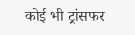कोई भी ट्रांसफर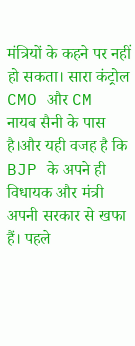मंत्रियों के कहने पर नहीं हो सकता। सारा कंट्रोल CMO और CM नायब सैनी के पास है।और यही वजह है कि BJP के अपने ही विधायक और मंत्री अपनी सरकार से खफा हैं। पहले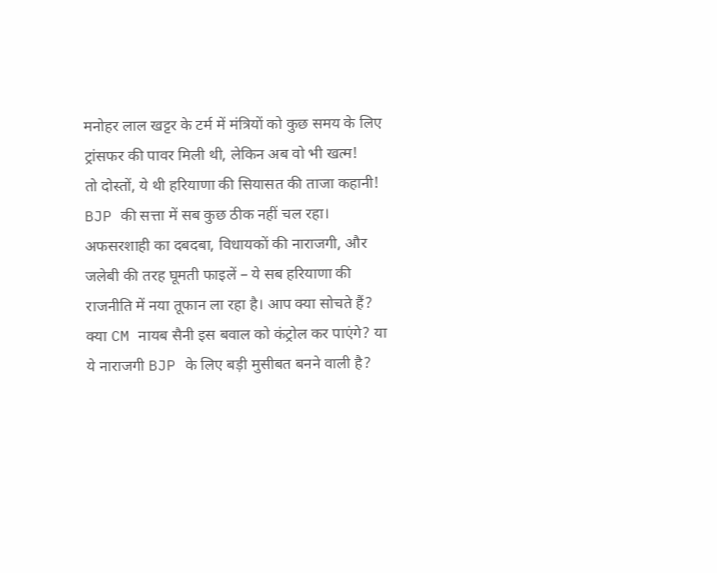मनोहर लाल खट्टर के टर्म में मंत्रियों को कुछ समय के लिए ट्रांसफर की पावर मिली थी, लेकिन अब वो भी खत्म!
तो दोस्तों, ये थी हरियाणा की सियासत की ताजा कहानी! BJP की सत्ता में सब कुछ ठीक नहीं चल रहा। अफसरशाही का दबदबा, विधायकों की नाराजगी, और जलेबी की तरह घूमती फाइलें – ये सब हरियाणा की राजनीति में नया तूफान ला रहा है। आप क्या सोचते हैं? क्या CM नायब सैनी इस बवाल को कंट्रोल कर पाएंगे? या ये नाराजगी BJP के लिए बड़ी मुसीबत बनने वाली है?